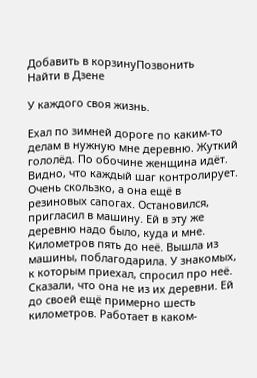Добавить в корзинуПозвонить
Найти в Дзене

У каждого своя жизнь.

Ехал по зимней дороге по каким-то делам в нужную мне деревню. Жуткий гололёд. По обочине женщина идёт. Видно, что каждый шаг контролирует. Очень скользко, а она ещё в резиновых сапогах. Остановился, пригласил в машину. Ей в эту же деревню надо было, куда и мне. Километров пять до неё. Вышла из машины, поблагодарила. У знакомых, к которым приехал, спросил про неё. Сказали, что она не из их деревни. Ей до своей ещё примерно шесть километров. Работает в каком-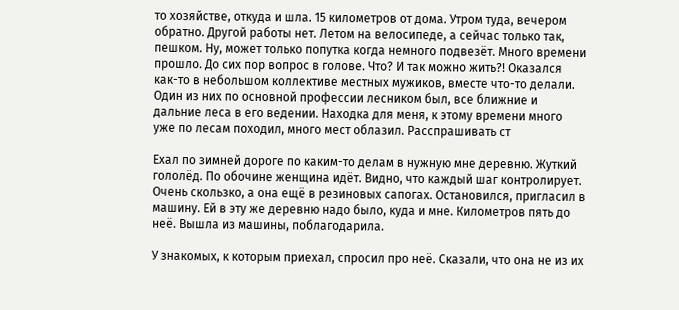то хозяйстве, откуда и шла. 15 километров от дома. Утром туда, вечером обратно. Другой работы нет. Летом на велосипеде, а сейчас только так, пешком. Ну, может только попутка когда немного подвезёт. Много времени прошло. До сих пор вопрос в голове. Что? И так можно жить?! Оказался как-то в небольшом коллективе местных мужиков, вместе что-то делали. Один из них по основной профессии лесником был, все ближние и дальние леса в его ведении. Находка для меня, к этому времени много уже по лесам походил, много мест облазил. Расспрашивать ст

Ехал по зимней дороге по каким-то делам в нужную мне деревню. Жуткий гололёд. По обочине женщина идёт. Видно, что каждый шаг контролирует. Очень скользко, а она ещё в резиновых сапогах. Остановился, пригласил в машину. Ей в эту же деревню надо было, куда и мне. Километров пять до неё. Вышла из машины, поблагодарила.

У знакомых, к которым приехал, спросил про неё. Сказали, что она не из их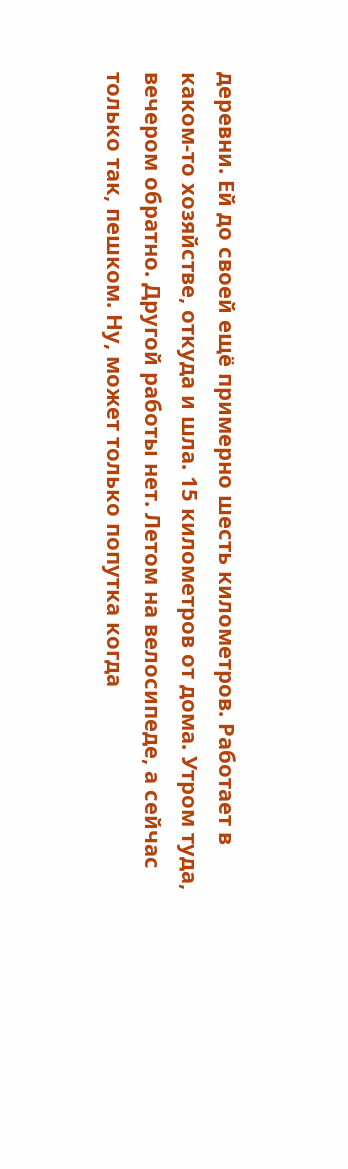деревни. Ей до своей ещё примерно шесть километров. Работает в каком-то хозяйстве, откуда и шла. 15 километров от дома. Утром туда, вечером обратно. Другой работы нет. Летом на велосипеде, а сейчас только так, пешком. Ну, может только попутка когда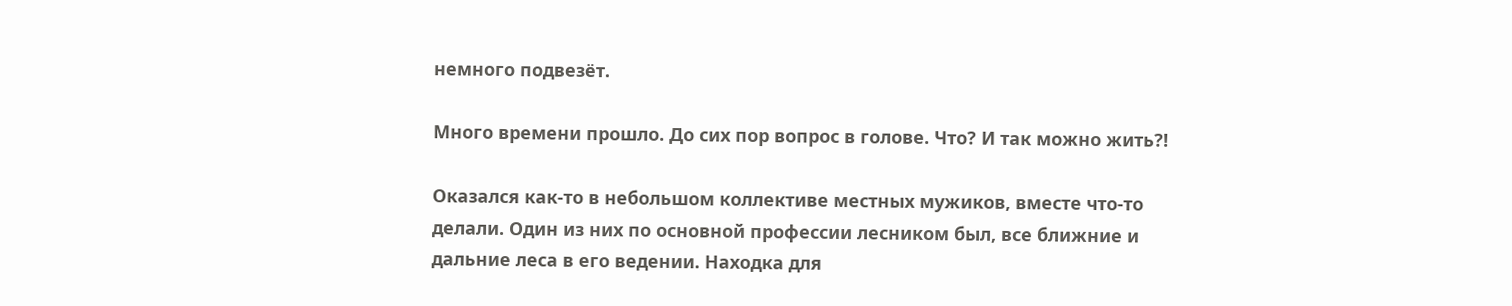немного подвезёт.

Много времени прошло. До сих пор вопрос в голове. Что? И так можно жить?!

Оказался как-то в небольшом коллективе местных мужиков, вместе что-то делали. Один из них по основной профессии лесником был, все ближние и дальние леса в его ведении. Находка для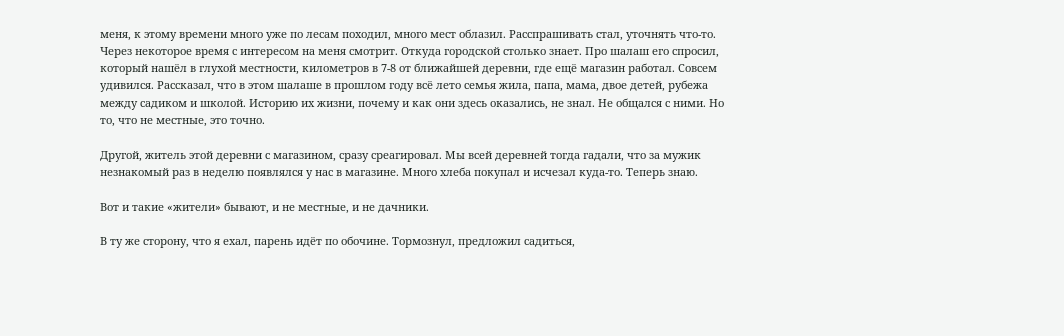меня, к этому времени много уже по лесам походил, много мест облазил. Расспрашивать стал, уточнять что-то. Через некоторое время с интересом на меня смотрит. Откуда городской столько знает. Про шалаш его спросил, который нашёл в глухой местности, километров в 7-8 от ближайшей деревни, где ещё магазин работал. Совсем удивился. Рассказал, что в этом шалаше в прошлом году всё лето семья жила, папа, мама, двое детей, рубежа между садиком и школой. Историю их жизни, почему и как они здесь оказались, не знал. Не общался с ними. Но то, что не местные, это точно.

Другой, житель этой деревни с магазином, сразу среагировал. Мы всей деревней тогда гадали, что за мужик незнакомый раз в неделю появлялся у нас в магазине. Много хлеба покупал и исчезал куда-то. Теперь знаю.

Вот и такие «жители» бывают, и не местные, и не дачники.

В ту же сторону, что я ехал, парень идёт по обочине. Тормознул, предложил садиться,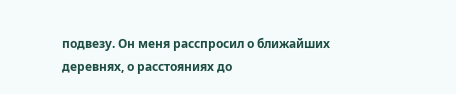подвезу. Он меня расспросил о ближайших деревнях, о расстояниях до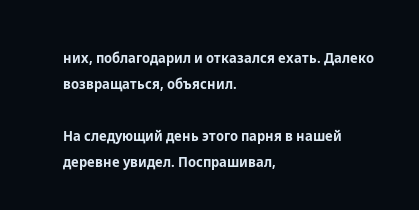них, поблагодарил и отказался ехать. Далеко возвращаться, объяснил.

На следующий день этого парня в нашей деревне увидел. Поспрашивал,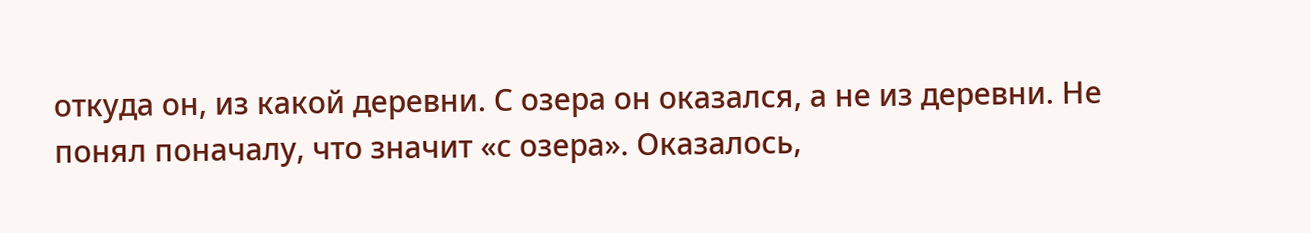откуда он, из какой деревни. С озера он оказался, а не из деревни. Не понял поначалу, что значит «с озера». Оказалось,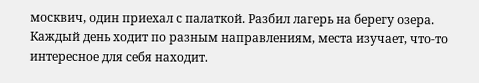москвич, один приехал с палаткой. Разбил лагерь на берегу озера. Каждый день ходит по разным направлениям, места изучает, что-то интересное для себя находит.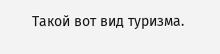Такой вот вид туризма.